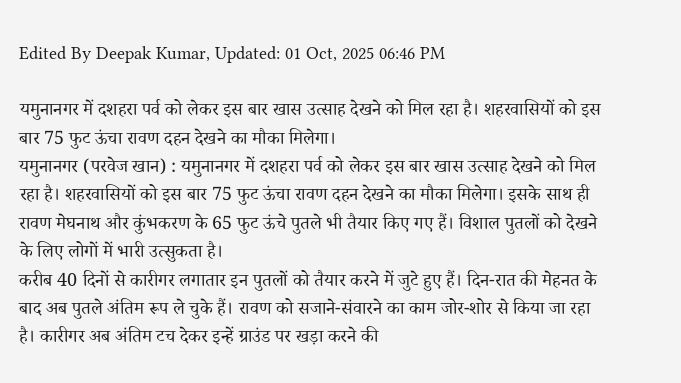Edited By Deepak Kumar, Updated: 01 Oct, 2025 06:46 PM

यमुनानगर में दशहरा पर्व को लेकर इस बार खास उत्साह देखने को मिल रहा है। शहरवासियों को इस बार 75 फुट ऊंचा रावण दहन देखने का मौका मिलेगा।
यमुनानगर (परवेज खान) : यमुनानगर में दशहरा पर्व को लेकर इस बार खास उत्साह देखने को मिल रहा है। शहरवासियों को इस बार 75 फुट ऊंचा रावण दहन देखने का मौका मिलेगा। इसके साथ ही रावण मेघनाथ और कुंभकरण के 65 फुट ऊंचे पुतले भी तैयार किए गए हैं। विशाल पुतलों को देखने के लिए लोगों में भारी उत्सुकता है।
करीब 40 दिनों से कारीगर लगातार इन पुतलों को तैयार करने में जुटे हुए हैं। दिन-रात की मेहनत के बाद अब पुतले अंतिम रूप ले चुके हैं। रावण को सजाने-संवारने का काम जोर-शोर से किया जा रहा है। कारीगर अब अंतिम टच देकर इन्हें ग्राउंड पर खड़ा करने की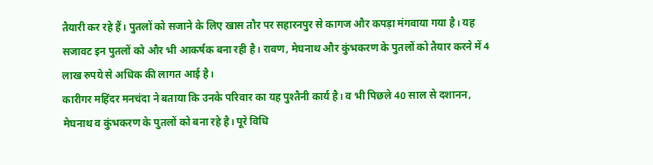तैयारी कर रहे हैं। पुतलों को सजाने के लिए खास तौर पर सहारनपुर से कागज और कपड़ा मंगवाया गया है। यह सजावट इन पुतलों को और भी आकर्षक बना रही है। रावण, मेघनाथ और कुंभकरण के पुतलों को तैयार करने में 4 लाख रुपये से अधिक की लागत आई है।
कारीगर महिंदर मनचंदा ने बताया कि उनके परिवार का यह पुश्तैनी कार्य है। व भी पिछले 40 साल से दशानन, मेघनाथ व कुंभकरण के पुतलों को बना रहे है। पूरे विधि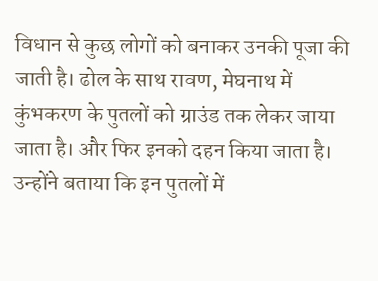विधान से कुछ लोगों को बनाकर उनकी पूजा की जाती है। ढोल के साथ रावण, मेघनाथ में कुंभकरण के पुतलों को ग्राउंड तक लेकर जाया जाता है। और फिर इनको दहन किया जाता है। उन्होंने बताया कि इन पुतलों में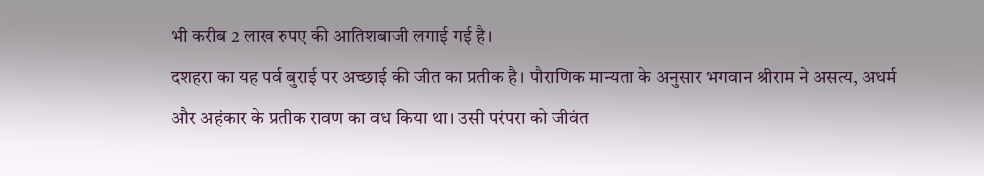भी करीब 2 लाख रुपए की आतिशबाजी लगाई गई है।
दशहरा का यह पर्व बुराई पर अच्छाई की जीत का प्रतीक है। पौराणिक मान्यता के अनुसार भगवान श्रीराम ने असत्य, अधर्म और अहंकार के प्रतीक रावण का वध किया था। उसी परंपरा को जीवंत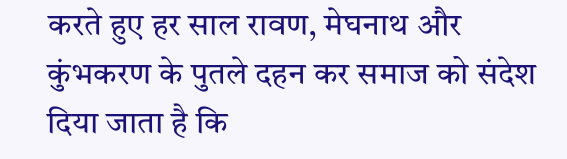करते हुए हर साल रावण, मेघनाथ और कुंभकरण के पुतले दहन कर समाज को संदेश दिया जाता है कि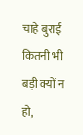चाहे बुराई कितनी भी बड़ी क्यों न हो,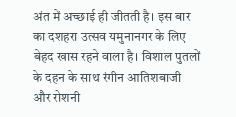अंत में अच्छाई ही जीतती है। इस बार का दशहरा उत्सव यमुनानगर के लिए बेहद खास रहने वाला है। विशाल पुतलों के दहन के साथ रंगीन आतिशबाजी और रोशनी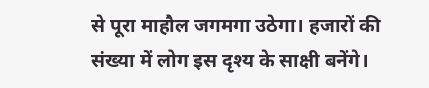से पूरा माहौल जगमगा उठेगा। हजारों की संख्या में लोग इस दृश्य के साक्षी बनेंगे।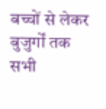बच्चों से लेकर बुजुर्गों तक सभी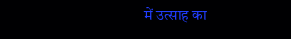में उत्साह का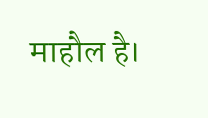माहौल है।